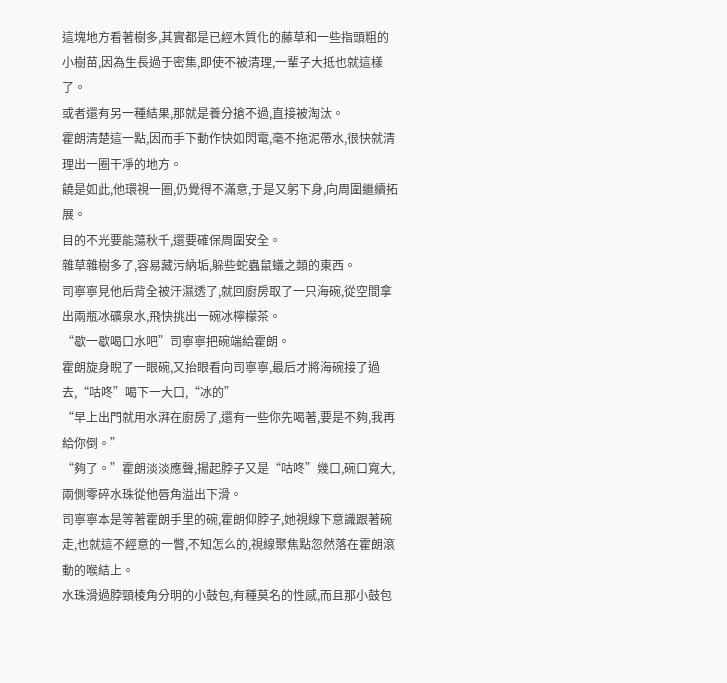這塊地方看著樹多,其實都是已經木質化的藤草和一些指頭粗的小樹苗,因為生長過于密集,即使不被清理,一輩子大抵也就這樣了。
或者還有另一種結果,那就是養分搶不過,直接被淘汰。
霍朗清楚這一點,因而手下動作快如閃電,毫不拖泥帶水,很快就清理出一圈干凈的地方。
饒是如此,他環視一圈,仍覺得不滿意,于是又躬下身,向周圍繼續拓展。
目的不光要能蕩秋千,還要確保周圍安全。
雜草雜樹多了,容易藏污納垢,躲些蛇蟲鼠蟻之類的東西。
司寧寧見他后背全被汗濕透了,就回廚房取了一只海碗,從空間拿出兩瓶冰礦泉水,飛快挑出一碗冰檸檬茶。
“歇一歇喝口水吧”司寧寧把碗端給霍朗。
霍朗旋身睨了一眼碗,又抬眼看向司寧寧,最后才將海碗接了過去,“咕咚”喝下一大口,“冰的”
“早上出門就用水湃在廚房了,還有一些你先喝著,要是不夠,我再給你倒。”
“夠了。”霍朗淡淡應聲,揚起脖子又是“咕咚”幾口,碗口寬大,兩側零碎水珠從他唇角溢出下滑。
司寧寧本是等著霍朗手里的碗,霍朗仰脖子,她視線下意識跟著碗走,也就這不經意的一瞥,不知怎么的,視線聚焦點忽然落在霍朗滾動的喉結上。
水珠滑過脖頸棱角分明的小鼓包,有種莫名的性感,而且那小鼓包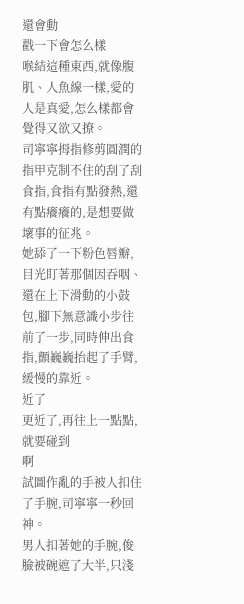還會動
戳一下會怎么樣
喉結這種東西,就像腹肌、人魚線一樣,愛的人是真愛,怎么樣都會覺得又欲又撩。
司寧寧拇指修剪圓潤的指甲克制不住的刮了刮食指,食指有點發熱,還有點癢癢的,是想要做壞事的征兆。
她舔了一下粉色唇瓣,目光盯著那個因吞咽、還在上下滑動的小鼓包,腳下無意識小步往前了一步,同時伸出食指,顫巍巍抬起了手臂,緩慢的靠近。
近了
更近了,再往上一點點,就要碰到
啊
試圖作亂的手被人扣住了手腕,司寧寧一秒回神。
男人扣著她的手腕,俊臉被碗遮了大半,只淺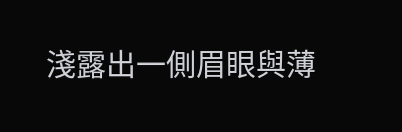淺露出一側眉眼與薄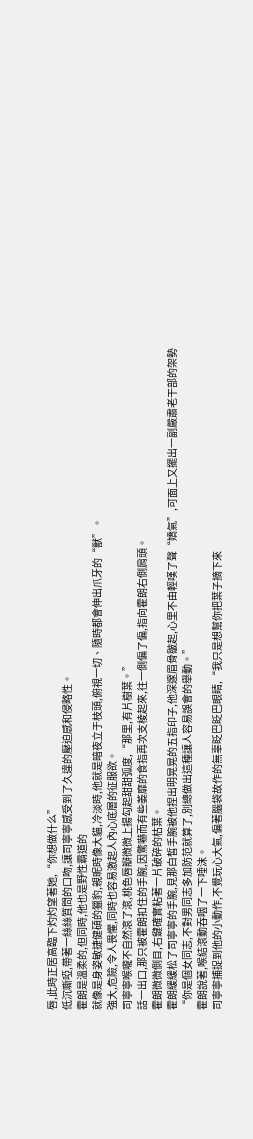唇,此時正居高臨下灼灼望著她,“你想做什么”
低沉嘶啞,帶著一絲絲質問的口吻,讓司寧寧感受到了久違的壓迫感和侵略性。
霍朗是溫柔的,但同時,他也是野性霸道的
就像是身姿敏捷健碩的獵豹,親昵時像大貓,冷淡時,他就是暗夜立于枝頭,俯視一切、隨時都會伸出爪牙的“獸”。
強大,危險,令人畏懼,同時也容易激起人內心底層的征服欲。
司寧寧喉嚨不自然滾了滾,桃色唇瓣微微上揚勾起甜甜弧度,“那里,有片樹葉。”
話一出口,那只被霍朗扣住的手腕,因驚嚇而有些萎靡的食指再次支棱起來,往一側偏了偏,指向霍朗右側肩頭。
霍朗微微側目,右鍵確實粘著一片破碎的枯葉。
霍朗緩緩松了司寧寧的手腕,見那白皙手腕被他捏出明晃晃的五指印子,他深邃眉骨皺起,心里不由輕嘆了聲“嬌氣”,可面上又擺出一副嚴肅老干部的架勢
“你是個女同志,不對男同志多加防范就算了,別總做出這種讓人容易誤會的舉動。”
霍朗說著,喉結滾動吞咽了一下唾沫。
司寧寧捕捉到他的小動作,不覺玩心大氣,偏著腦袋故作的無辜眨巴眨巴眼睛,“我只是想幫你把葉子摘下來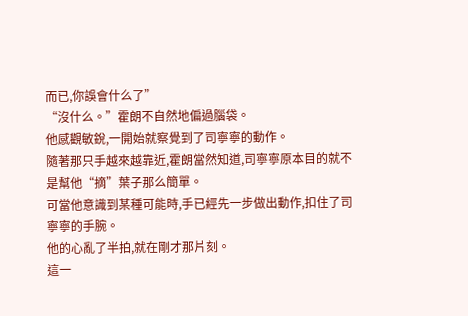而已,你誤會什么了”
“沒什么。”霍朗不自然地偏過腦袋。
他感觀敏銳,一開始就察覺到了司寧寧的動作。
隨著那只手越來越靠近,霍朗當然知道,司寧寧原本目的就不是幫他“摘”葉子那么簡單。
可當他意識到某種可能時,手已經先一步做出動作,扣住了司寧寧的手腕。
他的心亂了半拍,就在剛才那片刻。
這一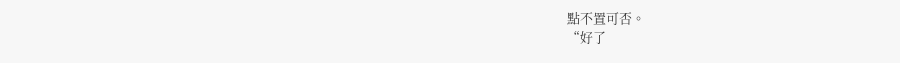點不置可否。
“好了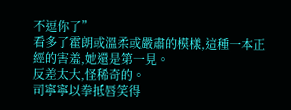不逗你了”
看多了霍朗或溫柔或嚴肅的模樣,這種一本正經的害羞,她還是第一見。
反差太大,怪稀奇的。
司寧寧以拳抵唇笑得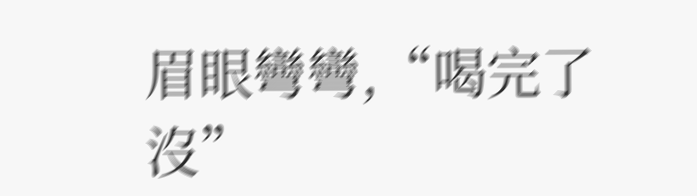眉眼彎彎,“喝完了沒”